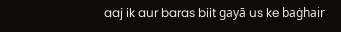aaj ik aur baras biit gayā us ke baġhair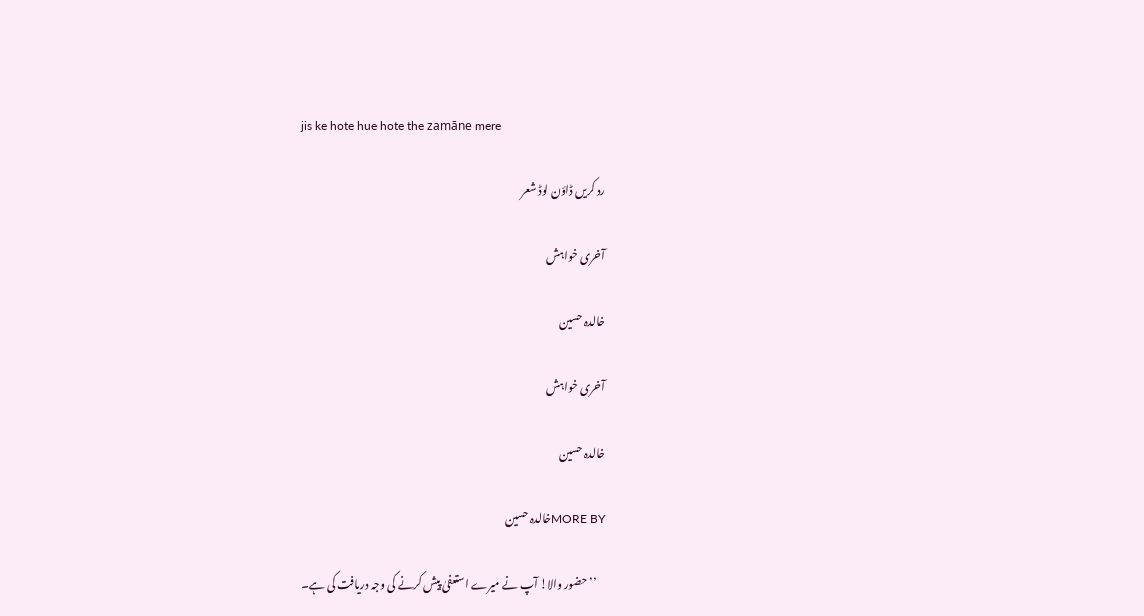jis ke hote hue hote the zamāne mere

رد کریں ڈاؤن لوڈ شعر

آخری خواہش

خالدہ حسین

آخری خواہش

خالدہ حسین

MORE BYخالدہ حسین

    ’’حضور والا! آپ نے میرے استعفیٰ پیش کرنے کی وجہ دریافت کی ہے۔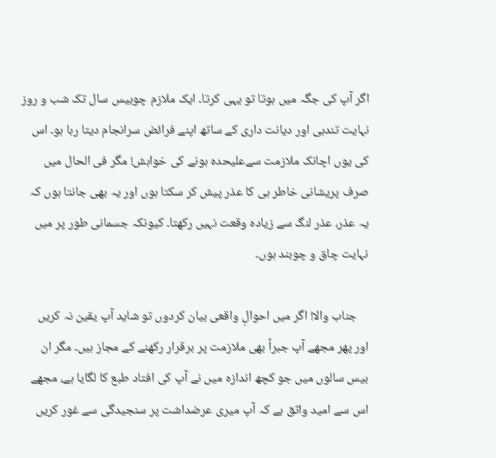اگر آپ کی جگہ میں ہوتا تو یہی کرتا۔ ایک ملازم چوبیس سال تک شب و روز نہایت تندہی اور دیانت داری کے ساتھ اپنے فرائض سرانجام دیتا رہا ہو۔ اس کی یوں اچانک ملازمت سےعلیحدہ ہونے کی خواہش! مگر فی الحال میں صرف پریشانی خاطر ہی کا عذر پیش کر سکتا ہوں اور یہ بھی جانتا ہوں کہ یہ عذر، عذر لنگ سے زیادہ وقعت نہیں رکھتا۔ کیونکہ جسمانی طور پر میں نہایت چاق و چوبند ہوں۔

    جناب والا! اگر میں احوالِ واقعی بیان کردوں تو شاید آپ یقین نہ کریں اور پھر مجھے آپ جبراً بھی ملازمت پر برقرار رکھنے کے مجاز ہیں۔ مگر ان بیس سالوں میں جو کچھ اندازہ میں نے آپ کی افتاد طبع کا لگایا ہے، مجھے اس سے امید واثق ہے کہ آپ میری عرضداشت پر سنجیدگی سے غور کریں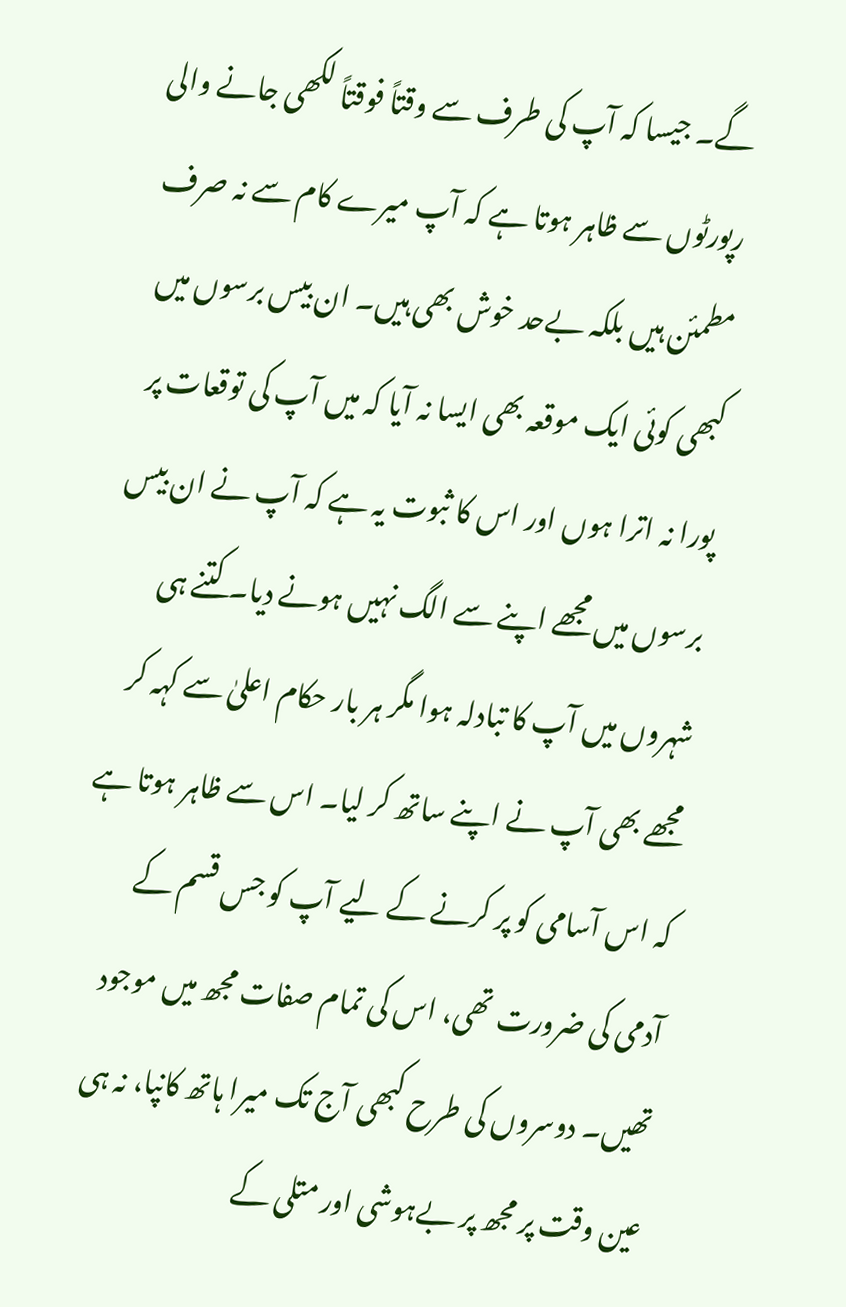گے۔ جیسا کہ آپ کی طرف سے وقتاً فوقتاً لکھی جانے والی رپورٹوں سے ظاہر ہوتا ہے کہ آپ میرے کام سے نہ صرف مطمئن ہیں بلکہ بےحد خوش بھی ہیں۔ ان بیس برسوں میں کبھی کوئی ایک موقعہ بھی ایسا نہ آیا کہ میں آپ کی توقعات پر پورا نہ اترا ہوں اور اس کا ثبوت یہ ہے کہ آپ نے ان بیس برسوں میں مجھے اپنے سے الگ نہیں ہونے دیا۔ کتنے ہی شہروں میں آپ کا تبادلہ ہوا مگر ہر بار حکام اعلیٰ سے کہہ کر مجھے بھی آپ نے اپنے ساتھ کر لیا۔ اس سے ظاہر ہوتا ہے کہ اس آسامی کو پر کرنے کے لیے آپ کو جس قسم کے آدمی کی ضرورت تھی، اس کی تمام صفات مجھ میں موجود تھیں۔ دوسروں کی طرح کبھی آج تک میرا ہاتھ کانپا، نہ ہی عین وقت پر مجھ پر بےہوشی اور متلی کے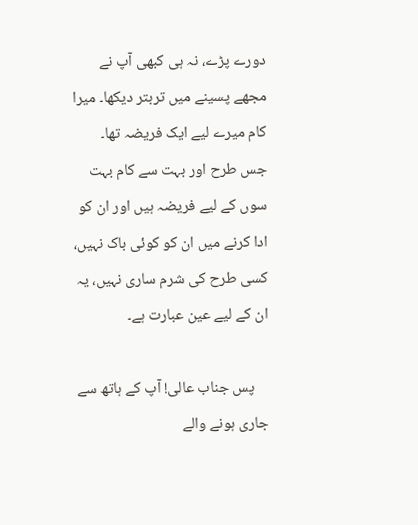دورے پڑے، نہ ہی کبھی آپ نے مجھے پسینے میں تربتر دیکھا۔ میرا کام میرے لیے ایک فریضہ تھا۔ جس طرح اور بہت سے کام بہت سوں کے لیے فریضہ ہیں اور ان کو ادا کرنے میں ان کو کوئی باک نہیں، کسی طرح کی شرم ساری نہیں، یہ ان کے لیے عین عبارت ہے۔

    پس جناب عالی! آپ کے ہاتھ سے جاری ہونے والے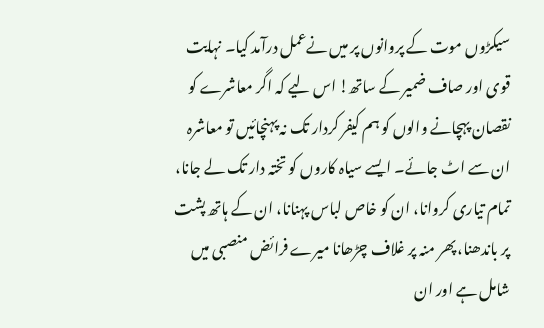سیکڑوں موت کے پروانوں پر میں نےعمل درآمد کیا۔ نہایت قوی اور صاف ضمیر کے ساتھ! اس لیے کہ اگر معاشرے کو نقصان پہچانے والوں کو ہم کیفر کردار تک نہ پہنچائیں تو معاشرہ ان سے اٹ جائے۔ ایسے سیاہ کاروں کو تختہ دار تک لے جانا، تمام تیاری کروانا، ان کو خاص لباس پہنانا، ان کے ہاتھ پشت پر باندھنا، پھر منہ پر غلاف چڑھانا میرے فرائض منصبی میں شامل ہے اور ان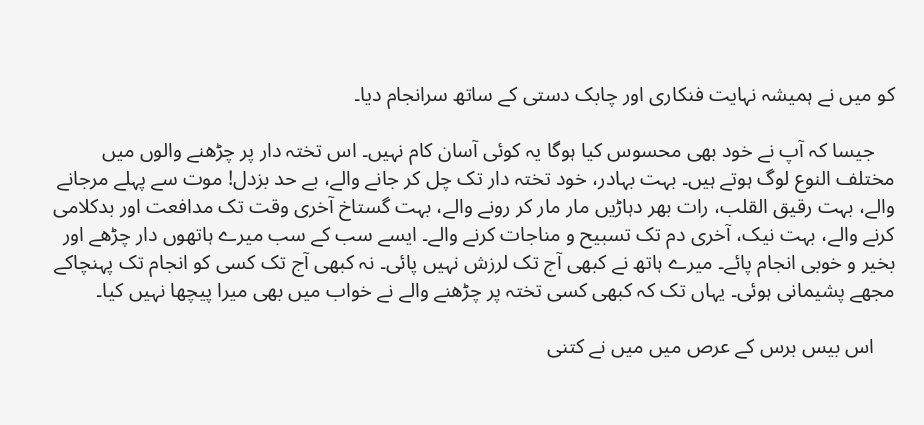کو میں نے ہمیشہ نہایت فنکاری اور چابک دستی کے ساتھ سرانجام دیا۔

    جیسا کہ آپ نے خود بھی محسوس کیا ہوگا یہ کوئی آسان کام نہیں۔ اس تختہ دار پر چڑھنے والوں میں مختلف النوع لوگ ہوتے ہیں۔ بہت بہادر، خود تختہ دار تک چل کر جانے والے، بے حد بزدل! موت سے پہلے مرجانے والے، بہت رقیق القلب، رات بھر دہاڑیں مار مار کر رونے والے، بہت گستاخ آخری وقت تک مدافعت اور بدکلامی کرنے والے، بہت نیک، آخری دم تک تسبیح و مناجات کرنے والے۔ ایسے سب کے سب میرے ہاتھوں دار چڑھے اور بخیر و خوبی انجام پائے۔ میرے ہاتھ نے کبھی آج تک لرزش نہیں پائی۔ نہ کبھی آج تک کسی کو انجام تک پہنچاکے مجھے پشیمانی ہوئی۔ یہاں تک کہ کبھی کسی تختہ پر چڑھنے والے نے خواب میں بھی میرا پیچھا نہیں کیا۔

    اس بیس برس کے عرص میں میں نے کتنی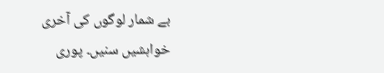بے شمار لوگوں کی آخری خواہشیں سنیں۔ پوری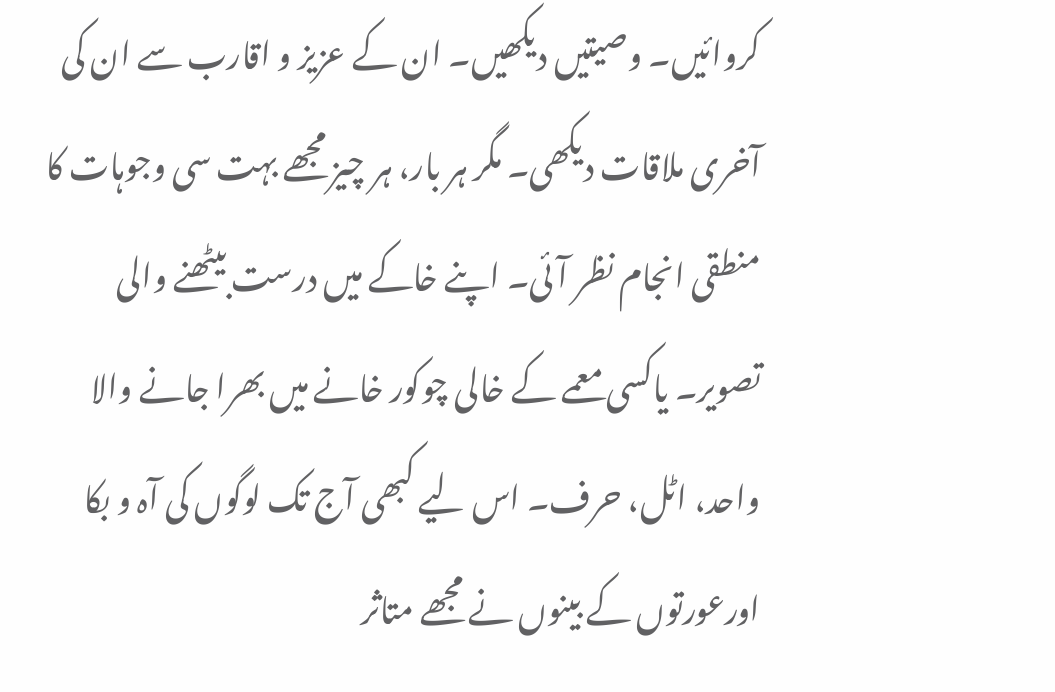کروائیں۔ وصیتیں دیکھیں۔ ان کے عزیز و اقارب سے ان کی آخری ملاقات دیکھی۔ مگر ہر بار، ہر چیز مجھے بہت سی وجوہات کا منطقی انجام نظر آئی۔ اپنے خاکے میں درست بیٹھنے والی تصویر۔ یاکسی معمے کے خالی چوکور خانے میں بھرا جانے والا واحد، اٹل، حرف۔ اس لیے کبھی آج تک لوگوں کی آہ و بکا اورعورتوں کے بینوں نے مجھے متاثر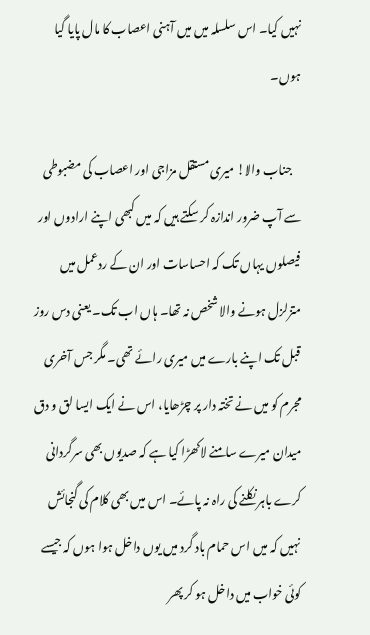نہیں کیا۔ اس سلسلہ میں میں آہنی اعصاب کا مال پایا گیا ہوں۔

    جناب والا! میری مستقل مزاجی اور اعصاب کی مضبوطی سے آپ ضرور اندازہ کر سکتے ہیں کہ میں کبھی اپنے ارادوں اور فیصلوں یہاں تک کہ احساسات اور ان کے ردعمل میں متزلزل ہونے والا شخص نہ تھا۔ ہاں اب تک۔ یعنی دس روز قبل تک اپنے بارے میں میری رائے تھی۔ مگر جس آخری مجرم کو میں نے تختہ دار پر چڑھایا، اس نے ایک ایسا لق و دق میدان میرے سامنے لاکھڑا کیا ہے کہ صدیوں بھی سرگردانی کرے باہر نکلنے کی راہ نہ پائے۔ اس میں بھی کلام کی گنجائش نہیں کہ میں اس حمام باد گرد میں یوں داخل ہوا ہوں کہ جیسے کوئی خواب میں داخل ہو کر پھر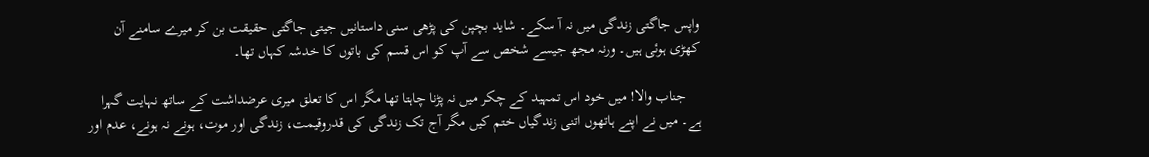واپس جاگتی زندگی میں نہ آ سکے۔ شاید بچپن کی پڑھی سنی داستانیں جیتی جاگتی حقیقت بن کر میرے سامنے آن کھڑی ہوئی ہیں۔ ورنہ مجھ جیسے شخص سے آپ کو اس قسم کی باتوں کا خدشہ کہاں تھا۔

    جناب والا! میں خود اس تمہید کے چکر میں نہ پڑنا چاہتا تھا مگر اس کا تعلق میری عرضداشت کے ساتھ نہایت گہرا ہے۔ میں نے اپنے ہاتھوں اتنی زندگیاں ختم کیں مگر آج تک زندگی کی قدروقیمت، زندگی اور موت، ہونے نہ ہونے، عدم اور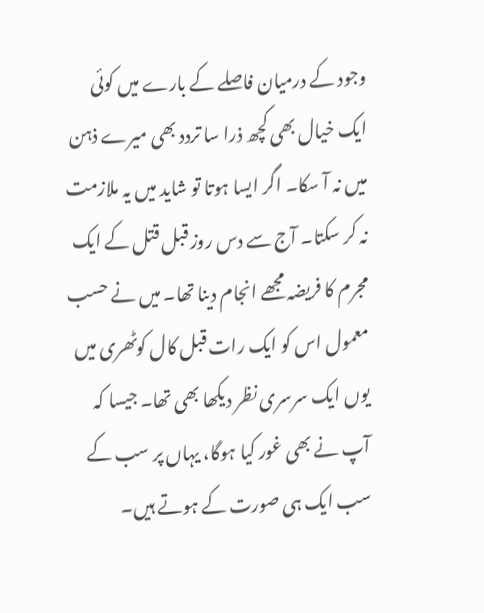وجود کے درمیان فاصلے کے بارے میں کوئی ایک خیال بھی کچھ ذرا سا تردد بھی میرے ذہن میں نہ آ سکا۔ اگر ایسا ہوتا تو شاید میں یہ ملازمت نہ کر سکتا۔ آج سے دس روز قبل قتل کے ایک مجرم کا فریضہ مجھے انجام دینا تھا۔ میں نے حسب معمول اس کو ایک رات قبل کال کوٹھری میں یوں ایک سرسری نظر دیکھا بھی تھا۔ جیسا کہ آپ نے بھی غور کیا ہوگا، یہاں پر سب کے سب ایک ہی صورت کے ہوتے ہیں۔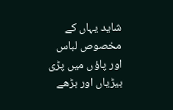شاید یہاں کے مخصوص لباس اور پاؤں میں پڑی بیڑیاں اور بڑھے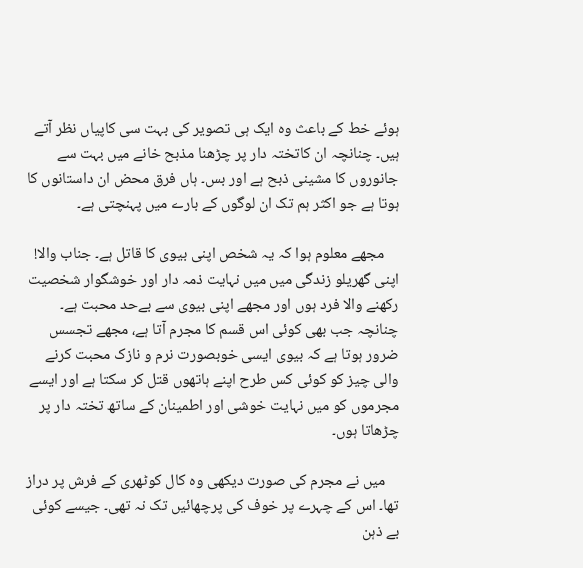ہوئے خط کے باعث وہ ایک ہی تصویر کی بہت سی کاپیاں نظر آتے ہیں۔ چنانچہ ان کاتختہ دار پر چڑھنا مذبح خانے میں بہت سے جانوروں کا مشینی ذبح ہے اور بس۔ ہاں فرق محض ان داستانوں کا ہوتا ہے جو اکثر ہم تک ان لوگوں کے بارے میں پہنچتی ہے۔

    مجھے معلوم ہوا کہ یہ شخص اپنی بیوی کا قاتل ہے۔ جناب والا! اپنی گھریلو زندگی میں میں نہایت ذمہ دار اور خوشگوار شخصیت رکھنے والا فرد ہوں اور مجھے اپنی بیوی سے بےحد محبت ہے۔ چنانچہ جب بھی کوئی اس قسم کا مجرم آتا ہے، مجھے تجسس ضرور ہوتا ہے کہ بیوی ایسی خوبصورت نرم و نازک محبت کرنے والی چیز کو کوئی کس طرح اپنے ہاتھوں قتل کر سکتا ہے اور ایسے مجرموں کو میں نہایت خوشی اور اطمینان کے ساتھ تختہ دار پر چڑھاتا ہوں۔

    میں نے مجرم کی صورت دیکھی وہ کال کوٹھری کے فرش پر دراز تھا۔ اس کے چہرے پر خوف کی پرچھائیں تک نہ تھی۔ جیسے کوئی بے ذہن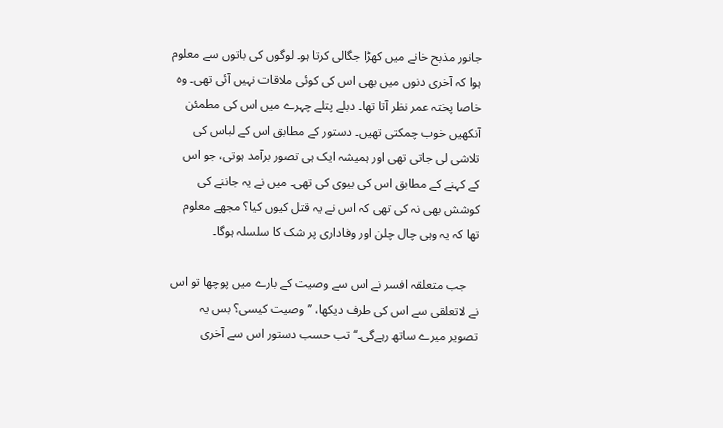جانور مذبح خانے میں کھڑا جگالی کرتا ہو۔ لوگوں کی باتوں سے معلوم ہوا کہ آخری دنوں میں بھی اس کی کوئی ملاقات نہیں آئی تھی۔ وہ خاصا پختہ عمر نظر آتا تھا۔ دبلے پتلے چہرے میں اس کی مطمئن آنکھیں خوب چمکتی تھیں۔ دستور کے مطابق اس کے لباس کی تلاشی لی جاتی تھی اور ہمیشہ ایک ہی تصور برآمد ہوتی، جو اس کے کہنے کے مطابق اس کی بیوی کی تھی۔ میں نے یہ جاننے کی کوشش بھی نہ کی تھی کہ اس نے یہ قتل کیوں کیا؟ مجھے معلوم تھا کہ یہ وہی چال چلن اور وفاداری پر شک کا سلسلہ ہوگا۔

    جب متعلقہ افسر نے اس سے وصیت کے بارے میں پوچھا تو اس نے لاتعلقی سے اس کی طرف دیکھا، ’’وصیت کیسی؟ بس یہ تصویر میرے ساتھ رہےگی۔‘‘ تب حسب دستور اس سے آخری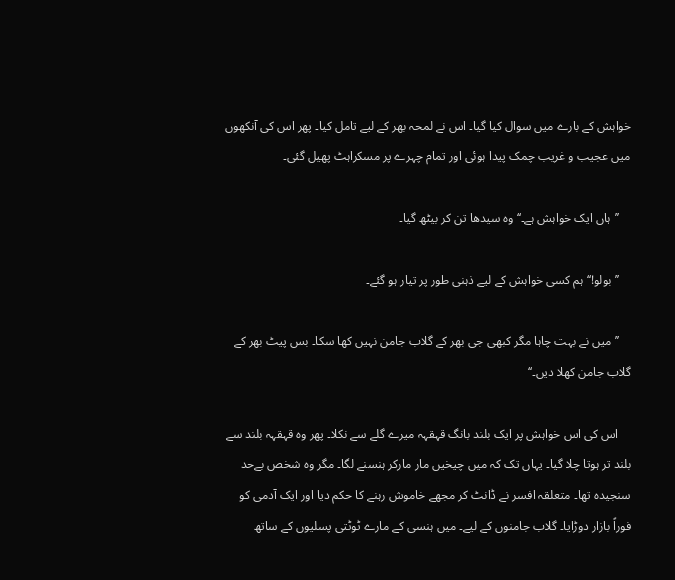خواہش کے بارے میں سوال کیا گیا۔ اس نے لمحہ بھر کے لیے تامل کیا۔ پھر اس کی آنکھوں میں عجیب و غریب چمک پیدا ہوئی اور تمام چہرے پر مسکراہٹ پھیل گئی۔

    ’’ہاں ایک خواہش ہے۔‘‘ وہ سیدھا تن کر بیٹھ گیا۔

    ’’بولو!‘‘ ہم کسی خواہش کے لیے ذہنی طور پر تیار ہو گئے۔

    ’’میں نے بہت چاہا مگر کبھی جی بھر کے گلاب جامن نہیں کھا سکا۔ بس پیٹ بھر کے گلاب جامن کھلا دیں۔‘‘

    اس کی اس خواہش پر ایک بلند بانگ قہقہہ میرے گلے سے نکلا۔ پھر وہ قہقہہ بلند سے بلند تر ہوتا چلا گیا۔ یہاں تک کہ میں چیخیں مار مارکر ہنسنے لگا۔ مگر وہ شخص بےحد سنجیدہ تھا۔ متعلقہ افسر نے ڈانٹ کر مجھے خاموش رہنے کا حکم دیا اور ایک آدمی کو فوراً بازار دوڑایا۔ گلاب جامنوں کے لیے۔ میں ہنسی کے مارے ٹوٹتی پسلیوں کے ساتھ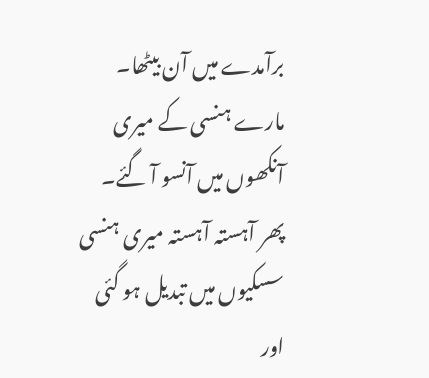برآمدے میں آن بیٹھا۔ مارے ہنسی کے میری آنکھوں میں آنسو آ گئے۔ پھر آہستہ آہستہ میری ہنسی سسکیوں میں تبدیل ہو گئی اور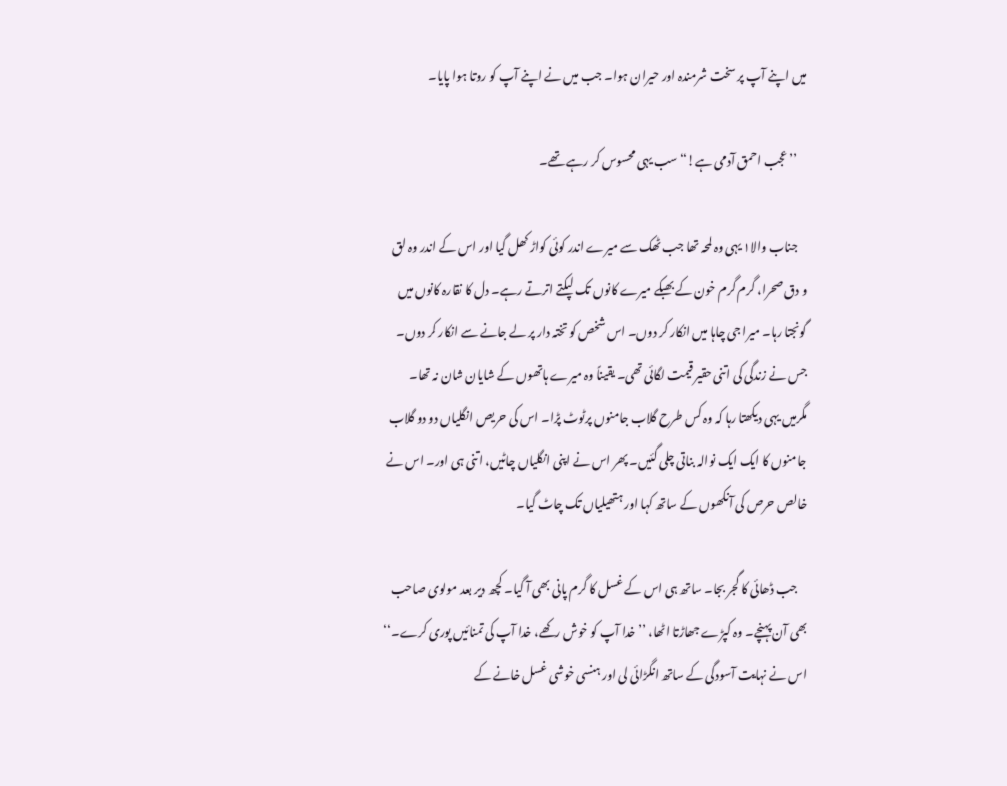میں اپنے آپ پر سخت شرمندہ اور حیران ہوا۔ جب میں نے اپنے آپ کو روتا ہوا پایا۔

    ’’عجب احمق آدمی ہے!‘‘سب یہی محسوس کر رہے تھے۔

    جناب والا۱ یہی وہ لمحہ تھا جب ٹھک سے میرے اندر کوئی کواڑ کھل گیا اور اس کے اندر وہ لق و دق صحرا، گرم گرم خون کے بھبکے میرے کانوں تک لپکتے اترتے رہے۔ دل کا نقارہ کانوں میں گونجتا رہا۔ میرا جی چاہا میں انکار کر دوں۔ اس شخص کو تختہ دار پر لے جانے سے انکار کر دوں۔ جس نے زندگی کی اتنی حقیر قیمت لگائی تھی۔ یقیناً وہ میرے ہاتھوں کے شایان شان نہ تھا۔ مگرمیں یہی دیکھتا رہا کہ وہ کس طرح گلاب جامنوں پرٹوٹ پڑا۔ اس کی حریص انگلیاں دو دو گلاب جامنوں کا ایک ایک نوالہ بناتی چلی گئیں۔ پھر اس نے اپنی انگلیاں چاٹیں، اتنی ہی اور۔ اس نے خالص حرص کی آنکھوں کے ساتھ کہا اور ہتھیلیاں تک چاٹ گیا۔

    جب ڈھائی کا گجر بجا۔ ساتھ ہی اس کے غسل کا گرم پانی بھی آ گیا۔ کچھ دیر بعد مولوی صاحب بھی آن پہنچے۔ وہ کپڑے جھاڑتا اٹھا، ’’خدا آپ کو خوش رکھے، خدا آپ کی تمنائیں پوری کرے۔‘‘ اس نے نہایت آسودگی کے ساتھ انگڑائی لی اور ہنسی خوشی غسل خانے کے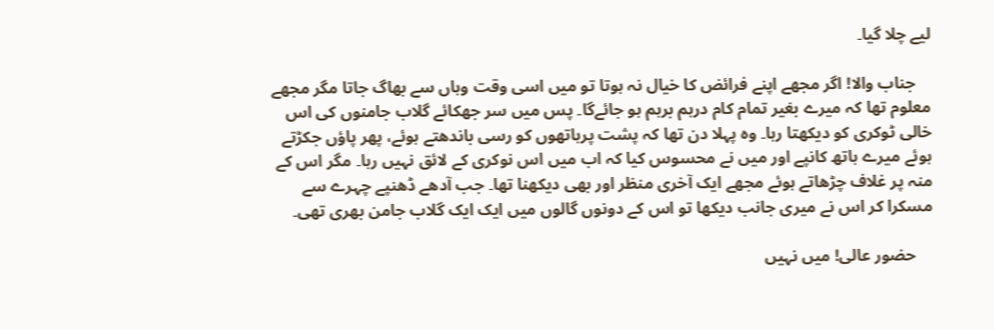لیے چلا گیا۔

    جناب والا! اگر مجھے اپنے فرائض کا خیال نہ ہوتا تو میں اسی وقت وہاں سے بھاگ جاتا مگر مجھے معلوم تھا کہ میرے بغیر تمام کام درہم برہم ہو جائےگا۔ پس میں سر جھکائے گلاب جامنوں کی اس خالی ٹوکری کو دیکھتا رہا۔ وہ پہلا دن تھا کہ پشت پرہاتھوں کو رسی باندھتے ہوئے، پھر پاؤں جکڑتے ہوئے میرے ہاتھ کانپے اور میں نے محسوس کیا کہ اب میں اس نوکری کے لائق نہیں رہا۔ مگر اس کے منہ پر غلاف چڑھاتے ہوئے مجھے ایک آخری منظر اور بھی دیکھنا تھا۔ جب آدھے ڈھنپے چہرے سے مسکرا کر اس نے میری جانب دیکھا تو اس کے دونوں گالوں میں ایک ایک گلاب جامن بھری تھی۔

    حضور عالی! میں نہیں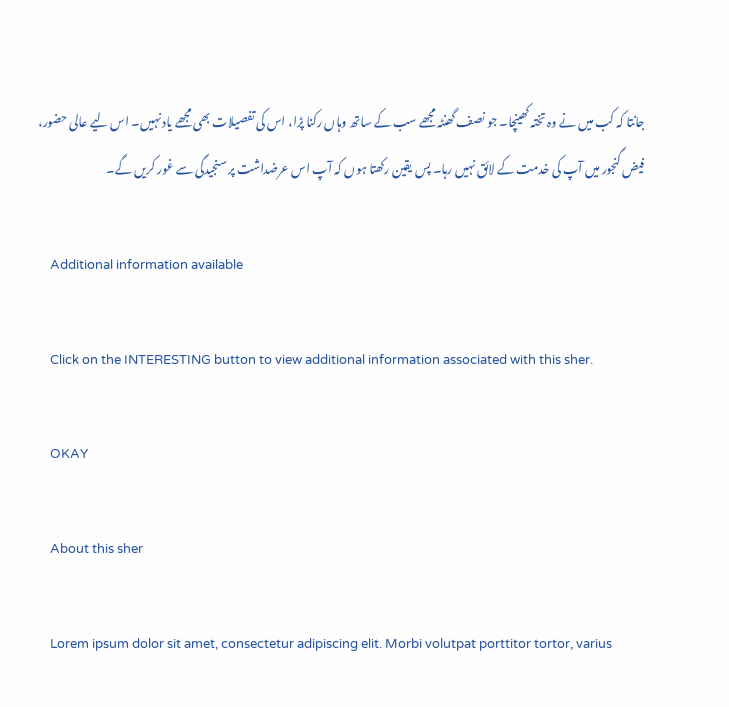جانتا کہ کب میں نے وہ تختہ کھینچا۔ جو نصف گھنٹہ مجھے سب کے ساتھ وہاں رکنا پڑا، اس کی تفصیلات بھی مجھے یاد نہیں۔ اس لیے عالی حضور، فیض گنجور میں آپ کی خدمت کے لائق نہیں رہا۔ پس یقین رکھتا ہوں کہ آپ اس عرضداشت پر سنجیدگی سے غور کریں گے۔

    Additional information available

    Click on the INTERESTING button to view additional information associated with this sher.

    OKAY

    About this sher

    Lorem ipsum dolor sit amet, consectetur adipiscing elit. Morbi volutpat porttitor tortor, varius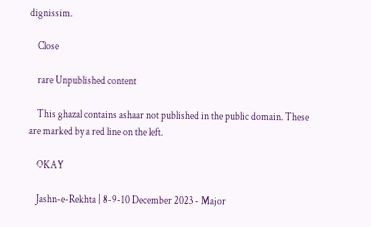dignissim.

    Close

    rare Unpublished content

    This ghazal contains ashaar not published in the public domain. These are marked by a red line on the left.

    OKAY

    Jashn-e-Rekhta | 8-9-10 December 2023 - Major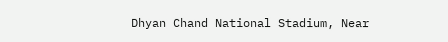Dhyan Chand National Stadium, Near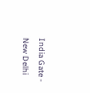India Gate - New Delhi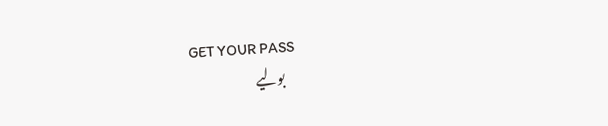GET YOUR PASS
    بولیے